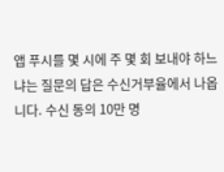앱 푸시를 몇 시에 주 몇 회 보내야 하느냐는 질문의 답은 수신거부율에서 나옵니다. 수신 동의 10만 명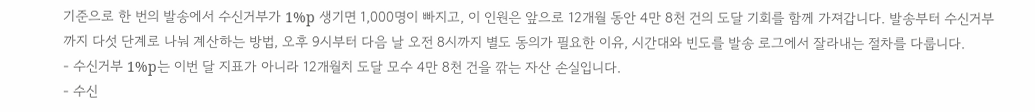기준으로 한 번의 발송에서 수신거부가 1%p 생기면 1,000명이 빠지고, 이 인원은 앞으로 12개월 동안 4만 8천 건의 도달 기회를 함께 가져갑니다. 발송부터 수신거부까지 다섯 단계로 나눠 계산하는 방법, 오후 9시부터 다음 날 오전 8시까지 별도 동의가 필요한 이유, 시간대와 빈도를 발송 로그에서 잘라내는 절차를 다룹니다.
- 수신거부 1%p는 이번 달 지표가 아니라 12개월치 도달 모수 4만 8천 건을 깎는 자산 손실입니다.
- 수신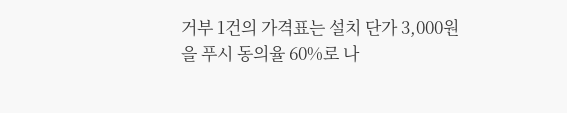거부 1건의 가격표는 설치 단가 3,000원을 푸시 동의율 60%로 나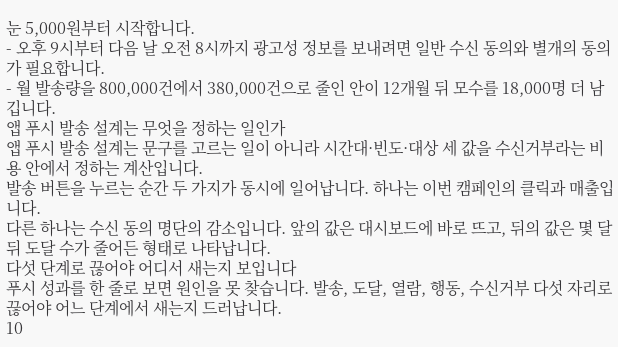눈 5,000원부터 시작합니다.
- 오후 9시부터 다음 날 오전 8시까지 광고성 정보를 보내려면 일반 수신 동의와 별개의 동의가 필요합니다.
- 월 발송량을 800,000건에서 380,000건으로 줄인 안이 12개월 뒤 모수를 18,000명 더 남깁니다.
앱 푸시 발송 설계는 무엇을 정하는 일인가
앱 푸시 발송 설계는 문구를 고르는 일이 아니라 시간대·빈도·대상 세 값을 수신거부라는 비용 안에서 정하는 계산입니다.
발송 버튼을 누르는 순간 두 가지가 동시에 일어납니다. 하나는 이번 캠페인의 클릭과 매출입니다.
다른 하나는 수신 동의 명단의 감소입니다. 앞의 값은 대시보드에 바로 뜨고, 뒤의 값은 몇 달 뒤 도달 수가 줄어든 형태로 나타납니다.
다섯 단계로 끊어야 어디서 새는지 보입니다
푸시 성과를 한 줄로 보면 원인을 못 찾습니다. 발송, 도달, 열람, 행동, 수신거부 다섯 자리로 끊어야 어느 단계에서 새는지 드러납니다.
10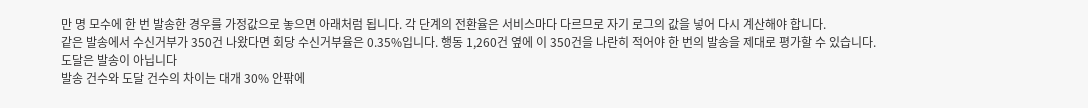만 명 모수에 한 번 발송한 경우를 가정값으로 놓으면 아래처럼 됩니다. 각 단계의 전환율은 서비스마다 다르므로 자기 로그의 값을 넣어 다시 계산해야 합니다.
같은 발송에서 수신거부가 350건 나왔다면 회당 수신거부율은 0.35%입니다. 행동 1,260건 옆에 이 350건을 나란히 적어야 한 번의 발송을 제대로 평가할 수 있습니다.
도달은 발송이 아닙니다
발송 건수와 도달 건수의 차이는 대개 30% 안팎에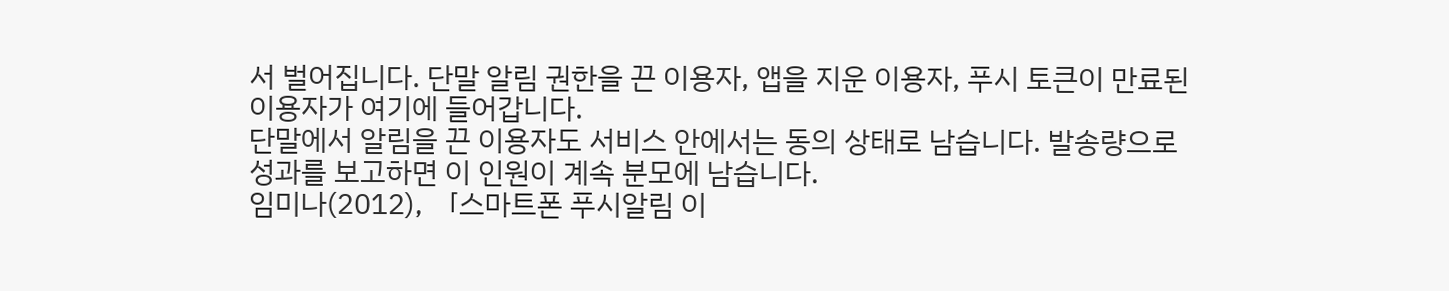서 벌어집니다. 단말 알림 권한을 끈 이용자, 앱을 지운 이용자, 푸시 토큰이 만료된 이용자가 여기에 들어갑니다.
단말에서 알림을 끈 이용자도 서비스 안에서는 동의 상태로 남습니다. 발송량으로 성과를 보고하면 이 인원이 계속 분모에 남습니다.
임미나(2012), 「스마트폰 푸시알림 이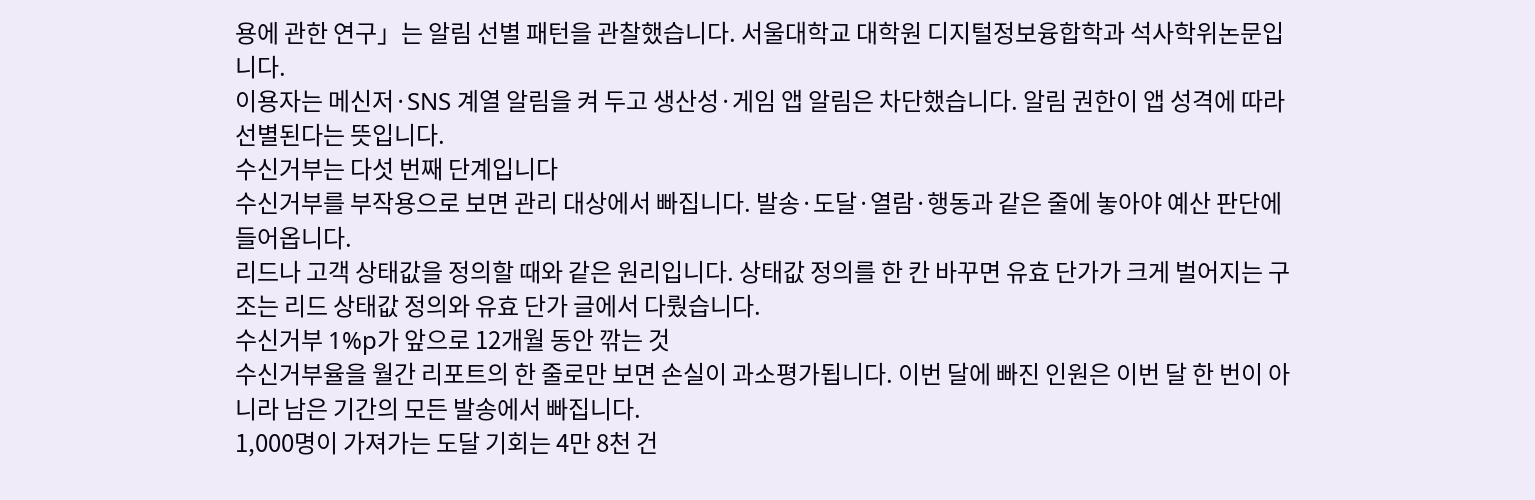용에 관한 연구」는 알림 선별 패턴을 관찰했습니다. 서울대학교 대학원 디지털정보융합학과 석사학위논문입니다.
이용자는 메신저·SNS 계열 알림을 켜 두고 생산성·게임 앱 알림은 차단했습니다. 알림 권한이 앱 성격에 따라 선별된다는 뜻입니다.
수신거부는 다섯 번째 단계입니다
수신거부를 부작용으로 보면 관리 대상에서 빠집니다. 발송·도달·열람·행동과 같은 줄에 놓아야 예산 판단에 들어옵니다.
리드나 고객 상태값을 정의할 때와 같은 원리입니다. 상태값 정의를 한 칸 바꾸면 유효 단가가 크게 벌어지는 구조는 리드 상태값 정의와 유효 단가 글에서 다뤘습니다.
수신거부 1%p가 앞으로 12개월 동안 깎는 것
수신거부율을 월간 리포트의 한 줄로만 보면 손실이 과소평가됩니다. 이번 달에 빠진 인원은 이번 달 한 번이 아니라 남은 기간의 모든 발송에서 빠집니다.
1,000명이 가져가는 도달 기회는 4만 8천 건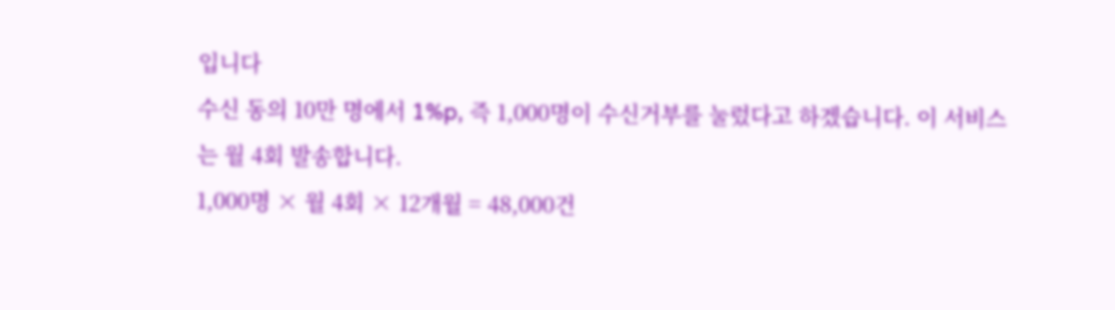입니다
수신 동의 10만 명에서 1%p, 즉 1,000명이 수신거부를 눌렀다고 하겠습니다. 이 서비스는 월 4회 발송합니다.
1,000명 × 월 4회 × 12개월 = 48,000건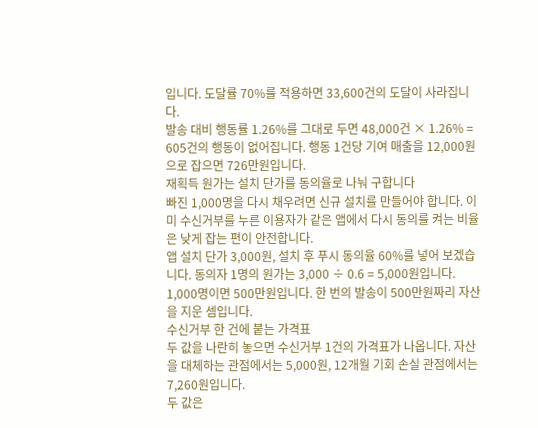입니다. 도달률 70%를 적용하면 33,600건의 도달이 사라집니다.
발송 대비 행동률 1.26%를 그대로 두면 48,000건 × 1.26% = 605건의 행동이 없어집니다. 행동 1건당 기여 매출을 12,000원으로 잡으면 726만원입니다.
재획득 원가는 설치 단가를 동의율로 나눠 구합니다
빠진 1,000명을 다시 채우려면 신규 설치를 만들어야 합니다. 이미 수신거부를 누른 이용자가 같은 앱에서 다시 동의를 켜는 비율은 낮게 잡는 편이 안전합니다.
앱 설치 단가 3,000원, 설치 후 푸시 동의율 60%를 넣어 보겠습니다. 동의자 1명의 원가는 3,000 ÷ 0.6 = 5,000원입니다.
1,000명이면 500만원입니다. 한 번의 발송이 500만원짜리 자산을 지운 셈입니다.
수신거부 한 건에 붙는 가격표
두 값을 나란히 놓으면 수신거부 1건의 가격표가 나옵니다. 자산을 대체하는 관점에서는 5,000원, 12개월 기회 손실 관점에서는 7,260원입니다.
두 값은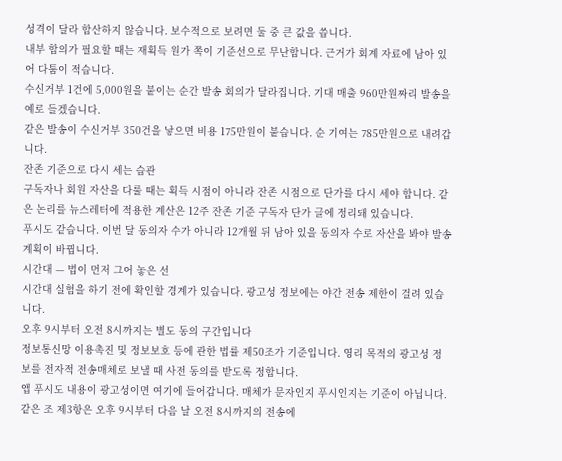성격이 달라 합산하지 않습니다. 보수적으로 보려면 둘 중 큰 값을 씁니다.
내부 합의가 필요할 때는 재획득 원가 쪽이 기준선으로 무난합니다. 근거가 회계 자료에 남아 있어 다툼이 적습니다.
수신거부 1건에 5,000원을 붙이는 순간 발송 회의가 달라집니다. 기대 매출 960만원짜리 발송을 예로 들겠습니다.
같은 발송이 수신거부 350건을 낳으면 비용 175만원이 붙습니다. 순 기여는 785만원으로 내려갑니다.
잔존 기준으로 다시 세는 습관
구독자나 회원 자산을 다룰 때는 획득 시점이 아니라 잔존 시점으로 단가를 다시 세야 합니다. 같은 논리를 뉴스레터에 적용한 계산은 12주 잔존 기준 구독자 단가 글에 정리돼 있습니다.
푸시도 같습니다. 이번 달 동의자 수가 아니라 12개월 뒤 남아 있을 동의자 수로 자산을 봐야 발송 계획이 바뀝니다.
시간대 — 법이 먼저 그어 놓은 선
시간대 실험을 하기 전에 확인할 경계가 있습니다. 광고성 정보에는 야간 전송 제한이 걸려 있습니다.
오후 9시부터 오전 8시까지는 별도 동의 구간입니다
정보통신망 이용촉진 및 정보보호 등에 관한 법률 제50조가 기준입니다. 영리 목적의 광고성 정보를 전자적 전송매체로 보낼 때 사전 동의를 받도록 정합니다.
앱 푸시도 내용이 광고성이면 여기에 들어갑니다. 매체가 문자인지 푸시인지는 기준이 아닙니다.
같은 조 제3항은 오후 9시부터 다음 날 오전 8시까지의 전송에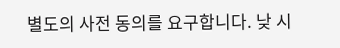별도의 사전 동의를 요구합니다. 낮 시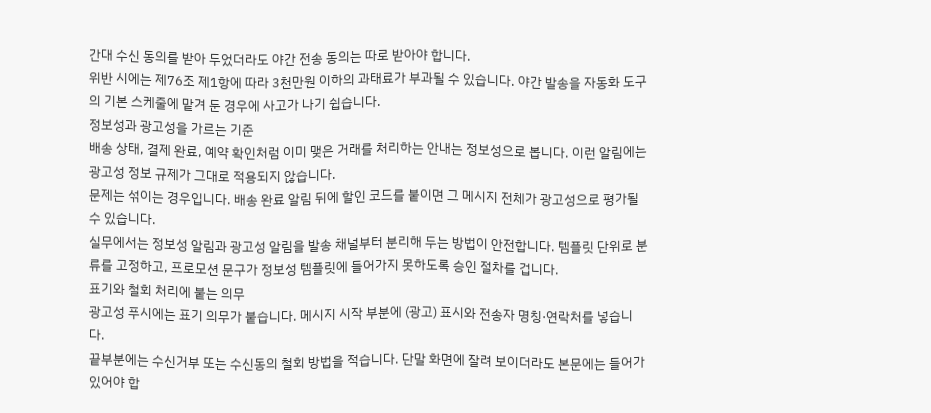간대 수신 동의를 받아 두었더라도 야간 전송 동의는 따로 받아야 합니다.
위반 시에는 제76조 제1항에 따라 3천만원 이하의 과태료가 부과될 수 있습니다. 야간 발송을 자동화 도구의 기본 스케줄에 맡겨 둔 경우에 사고가 나기 쉽습니다.
정보성과 광고성을 가르는 기준
배송 상태, 결제 완료, 예약 확인처럼 이미 맺은 거래를 처리하는 안내는 정보성으로 봅니다. 이런 알림에는 광고성 정보 규제가 그대로 적용되지 않습니다.
문제는 섞이는 경우입니다. 배송 완료 알림 뒤에 할인 코드를 붙이면 그 메시지 전체가 광고성으로 평가될 수 있습니다.
실무에서는 정보성 알림과 광고성 알림을 발송 채널부터 분리해 두는 방법이 안전합니다. 템플릿 단위로 분류를 고정하고, 프로모션 문구가 정보성 템플릿에 들어가지 못하도록 승인 절차를 겁니다.
표기와 철회 처리에 붙는 의무
광고성 푸시에는 표기 의무가 붙습니다. 메시지 시작 부분에 (광고) 표시와 전송자 명칭·연락처를 넣습니다.
끝부분에는 수신거부 또는 수신동의 철회 방법을 적습니다. 단말 화면에 잘려 보이더라도 본문에는 들어가 있어야 합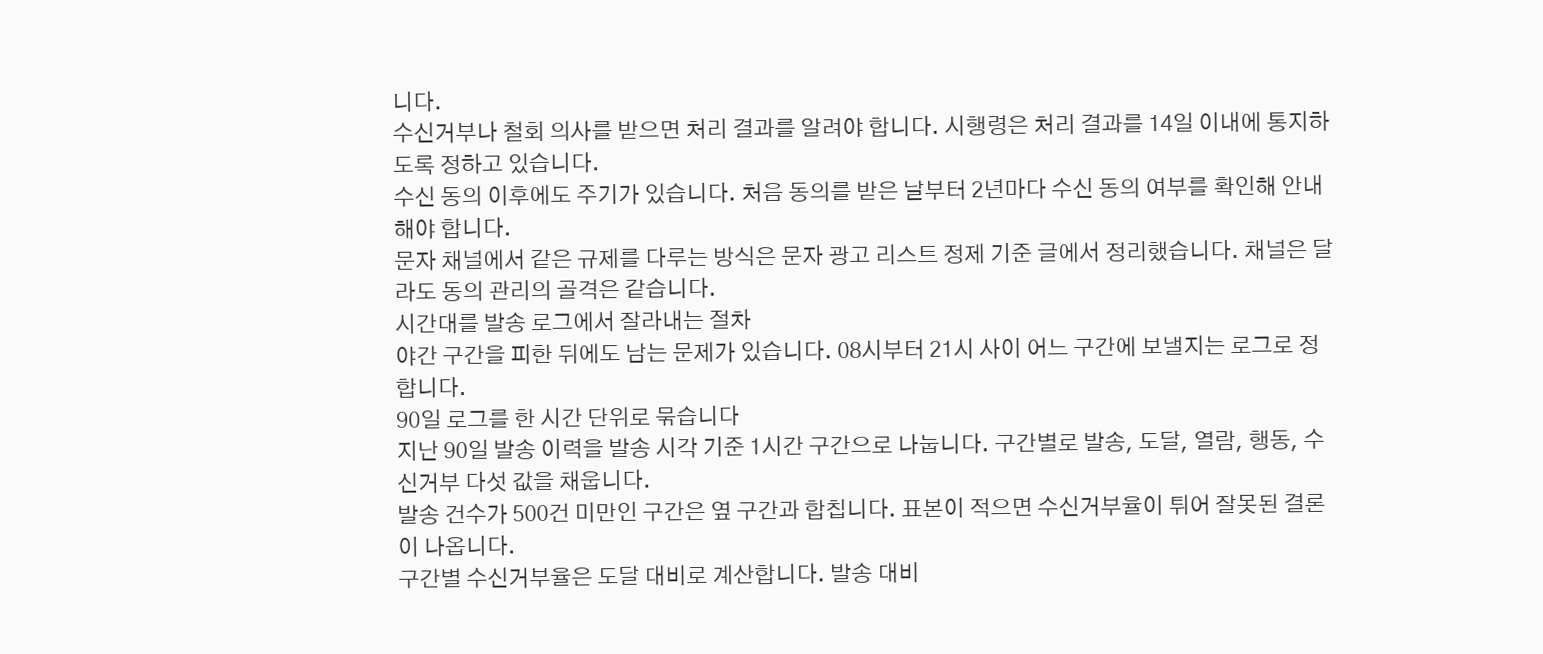니다.
수신거부나 철회 의사를 받으면 처리 결과를 알려야 합니다. 시행령은 처리 결과를 14일 이내에 통지하도록 정하고 있습니다.
수신 동의 이후에도 주기가 있습니다. 처음 동의를 받은 날부터 2년마다 수신 동의 여부를 확인해 안내해야 합니다.
문자 채널에서 같은 규제를 다루는 방식은 문자 광고 리스트 정제 기준 글에서 정리했습니다. 채널은 달라도 동의 관리의 골격은 같습니다.
시간대를 발송 로그에서 잘라내는 절차
야간 구간을 피한 뒤에도 남는 문제가 있습니다. 08시부터 21시 사이 어느 구간에 보낼지는 로그로 정합니다.
90일 로그를 한 시간 단위로 묶습니다
지난 90일 발송 이력을 발송 시각 기준 1시간 구간으로 나눕니다. 구간별로 발송, 도달, 열람, 행동, 수신거부 다섯 값을 채웁니다.
발송 건수가 500건 미만인 구간은 옆 구간과 합칩니다. 표본이 적으면 수신거부율이 튀어 잘못된 결론이 나옵니다.
구간별 수신거부율은 도달 대비로 계산합니다. 발송 대비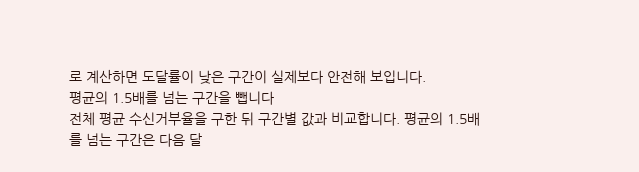로 계산하면 도달률이 낮은 구간이 실제보다 안전해 보입니다.
평균의 1.5배를 넘는 구간을 뺍니다
전체 평균 수신거부율을 구한 뒤 구간별 값과 비교합니다. 평균의 1.5배를 넘는 구간은 다음 달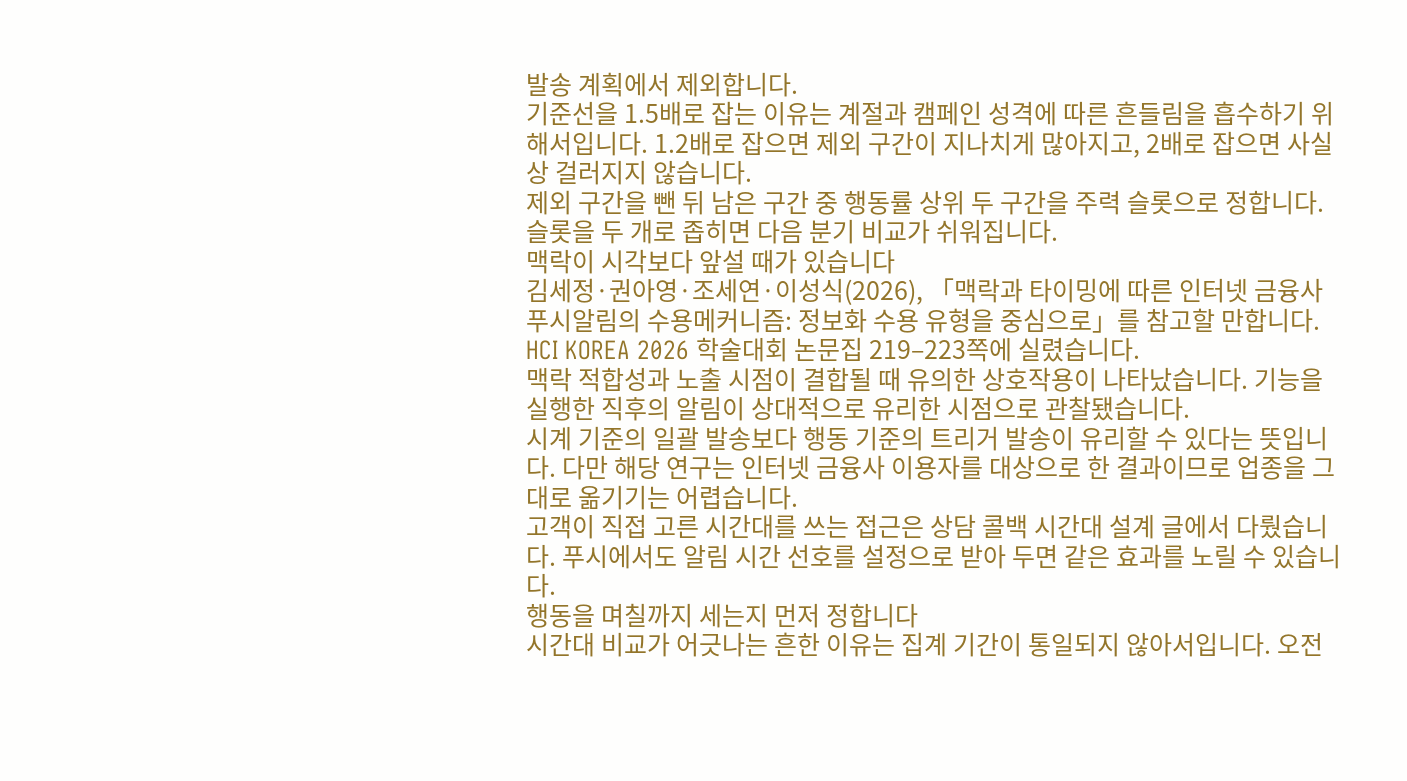발송 계획에서 제외합니다.
기준선을 1.5배로 잡는 이유는 계절과 캠페인 성격에 따른 흔들림을 흡수하기 위해서입니다. 1.2배로 잡으면 제외 구간이 지나치게 많아지고, 2배로 잡으면 사실상 걸러지지 않습니다.
제외 구간을 뺀 뒤 남은 구간 중 행동률 상위 두 구간을 주력 슬롯으로 정합니다. 슬롯을 두 개로 좁히면 다음 분기 비교가 쉬워집니다.
맥락이 시각보다 앞설 때가 있습니다
김세정·권아영·조세연·이성식(2026), 「맥락과 타이밍에 따른 인터넷 금융사 푸시알림의 수용메커니즘: 정보화 수용 유형을 중심으로」를 참고할 만합니다. HCI KOREA 2026 학술대회 논문집 219–223쪽에 실렸습니다.
맥락 적합성과 노출 시점이 결합될 때 유의한 상호작용이 나타났습니다. 기능을 실행한 직후의 알림이 상대적으로 유리한 시점으로 관찰됐습니다.
시계 기준의 일괄 발송보다 행동 기준의 트리거 발송이 유리할 수 있다는 뜻입니다. 다만 해당 연구는 인터넷 금융사 이용자를 대상으로 한 결과이므로 업종을 그대로 옮기기는 어렵습니다.
고객이 직접 고른 시간대를 쓰는 접근은 상담 콜백 시간대 설계 글에서 다뤘습니다. 푸시에서도 알림 시간 선호를 설정으로 받아 두면 같은 효과를 노릴 수 있습니다.
행동을 며칠까지 세는지 먼저 정합니다
시간대 비교가 어긋나는 흔한 이유는 집계 기간이 통일되지 않아서입니다. 오전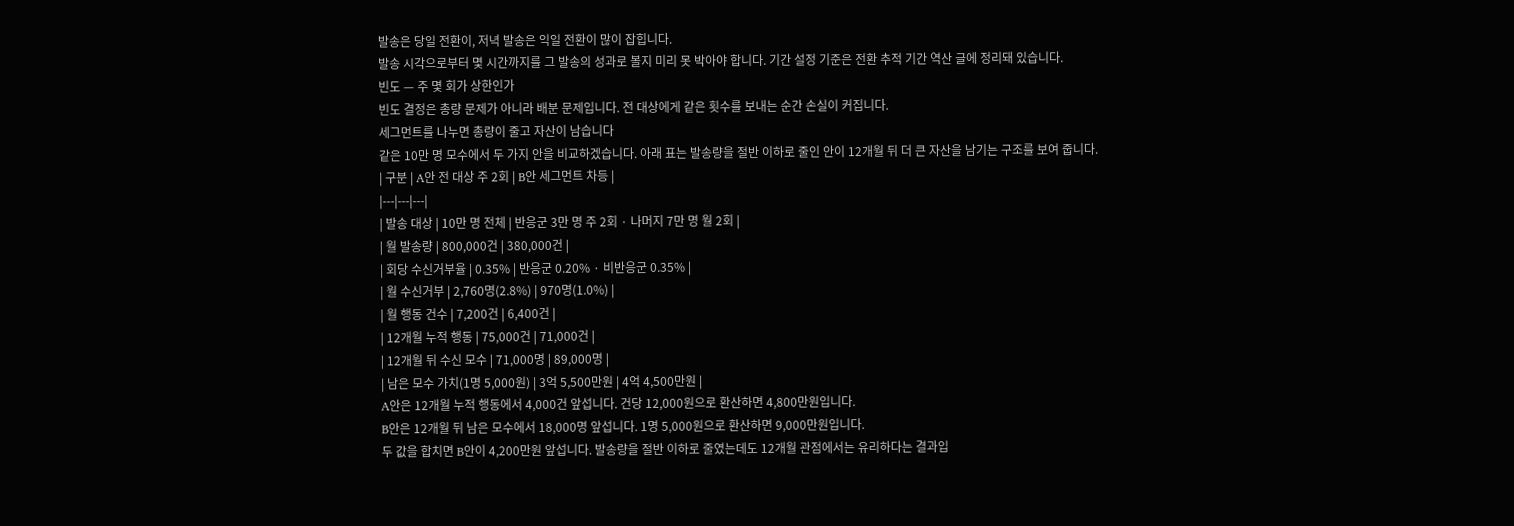발송은 당일 전환이, 저녁 발송은 익일 전환이 많이 잡힙니다.
발송 시각으로부터 몇 시간까지를 그 발송의 성과로 볼지 미리 못 박아야 합니다. 기간 설정 기준은 전환 추적 기간 역산 글에 정리돼 있습니다.
빈도 — 주 몇 회가 상한인가
빈도 결정은 총량 문제가 아니라 배분 문제입니다. 전 대상에게 같은 횟수를 보내는 순간 손실이 커집니다.
세그먼트를 나누면 총량이 줄고 자산이 남습니다
같은 10만 명 모수에서 두 가지 안을 비교하겠습니다. 아래 표는 발송량을 절반 이하로 줄인 안이 12개월 뒤 더 큰 자산을 남기는 구조를 보여 줍니다.
| 구분 | A안 전 대상 주 2회 | B안 세그먼트 차등 |
|---|---|---|
| 발송 대상 | 10만 명 전체 | 반응군 3만 명 주 2회 · 나머지 7만 명 월 2회 |
| 월 발송량 | 800,000건 | 380,000건 |
| 회당 수신거부율 | 0.35% | 반응군 0.20% · 비반응군 0.35% |
| 월 수신거부 | 2,760명(2.8%) | 970명(1.0%) |
| 월 행동 건수 | 7,200건 | 6,400건 |
| 12개월 누적 행동 | 75,000건 | 71,000건 |
| 12개월 뒤 수신 모수 | 71,000명 | 89,000명 |
| 남은 모수 가치(1명 5,000원) | 3억 5,500만원 | 4억 4,500만원 |
A안은 12개월 누적 행동에서 4,000건 앞섭니다. 건당 12,000원으로 환산하면 4,800만원입니다.
B안은 12개월 뒤 남은 모수에서 18,000명 앞섭니다. 1명 5,000원으로 환산하면 9,000만원입니다.
두 값을 합치면 B안이 4,200만원 앞섭니다. 발송량을 절반 이하로 줄였는데도 12개월 관점에서는 유리하다는 결과입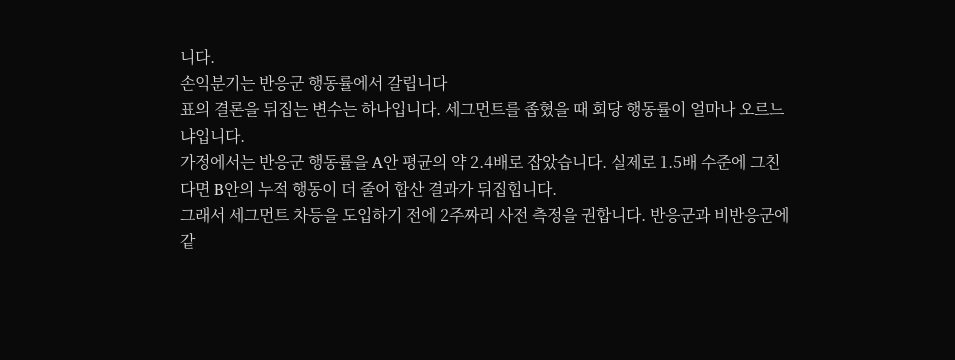니다.
손익분기는 반응군 행동률에서 갈립니다
표의 결론을 뒤집는 변수는 하나입니다. 세그먼트를 좁혔을 때 회당 행동률이 얼마나 오르느냐입니다.
가정에서는 반응군 행동률을 A안 평균의 약 2.4배로 잡았습니다. 실제로 1.5배 수준에 그친다면 B안의 누적 행동이 더 줄어 합산 결과가 뒤집힙니다.
그래서 세그먼트 차등을 도입하기 전에 2주짜리 사전 측정을 권합니다. 반응군과 비반응군에 같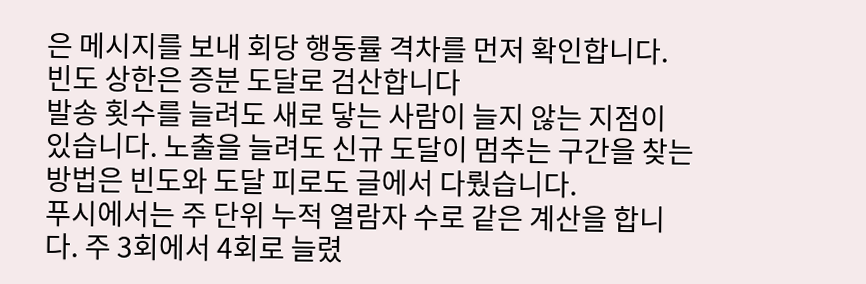은 메시지를 보내 회당 행동률 격차를 먼저 확인합니다.
빈도 상한은 증분 도달로 검산합니다
발송 횟수를 늘려도 새로 닿는 사람이 늘지 않는 지점이 있습니다. 노출을 늘려도 신규 도달이 멈추는 구간을 찾는 방법은 빈도와 도달 피로도 글에서 다뤘습니다.
푸시에서는 주 단위 누적 열람자 수로 같은 계산을 합니다. 주 3회에서 4회로 늘렸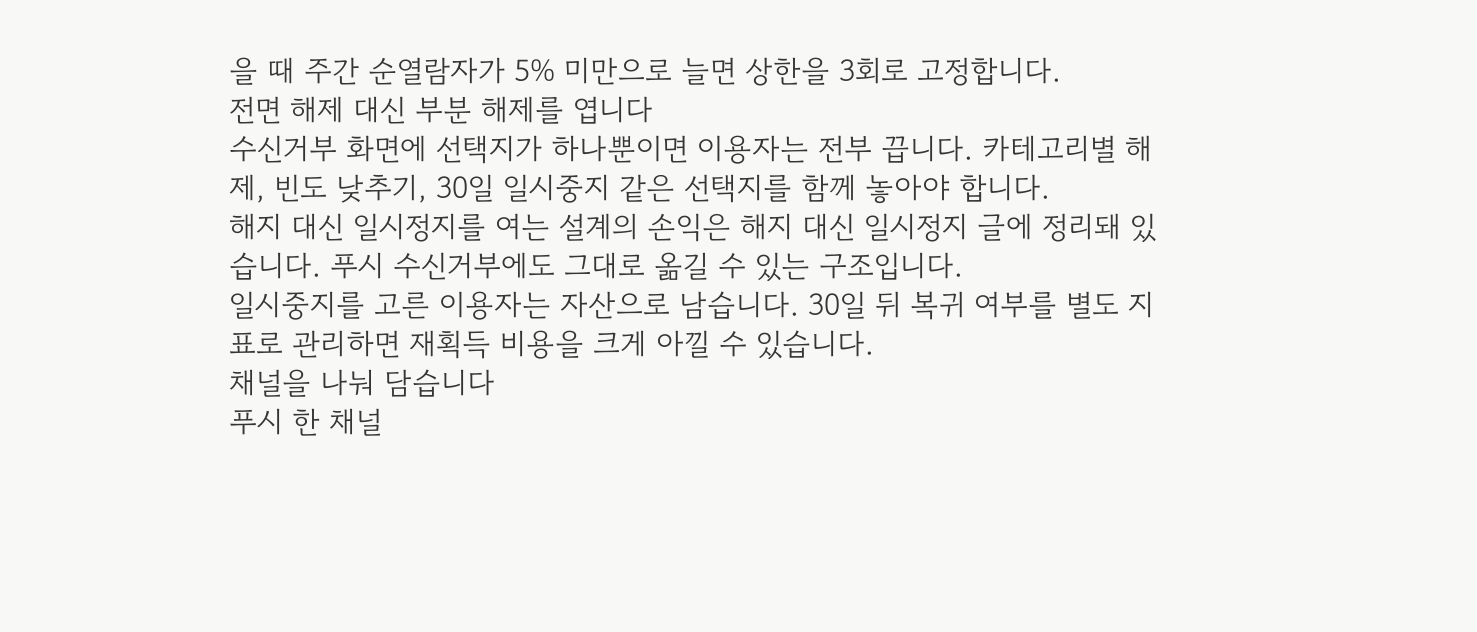을 때 주간 순열람자가 5% 미만으로 늘면 상한을 3회로 고정합니다.
전면 해제 대신 부분 해제를 엽니다
수신거부 화면에 선택지가 하나뿐이면 이용자는 전부 끕니다. 카테고리별 해제, 빈도 낮추기, 30일 일시중지 같은 선택지를 함께 놓아야 합니다.
해지 대신 일시정지를 여는 설계의 손익은 해지 대신 일시정지 글에 정리돼 있습니다. 푸시 수신거부에도 그대로 옮길 수 있는 구조입니다.
일시중지를 고른 이용자는 자산으로 남습니다. 30일 뒤 복귀 여부를 별도 지표로 관리하면 재획득 비용을 크게 아낄 수 있습니다.
채널을 나눠 담습니다
푸시 한 채널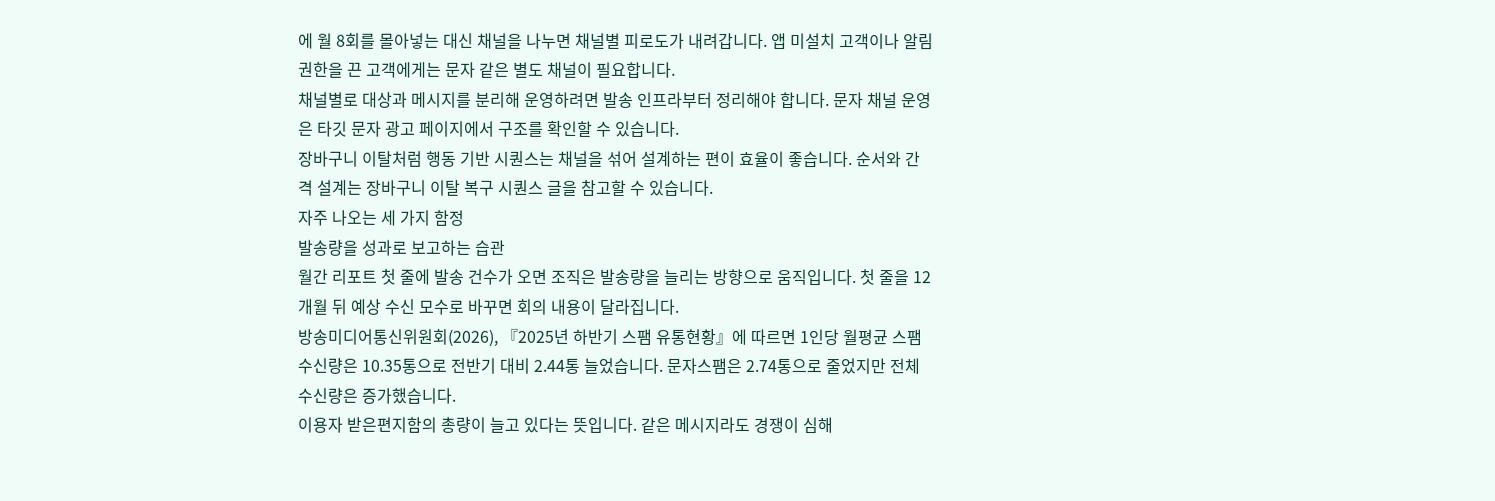에 월 8회를 몰아넣는 대신 채널을 나누면 채널별 피로도가 내려갑니다. 앱 미설치 고객이나 알림 권한을 끈 고객에게는 문자 같은 별도 채널이 필요합니다.
채널별로 대상과 메시지를 분리해 운영하려면 발송 인프라부터 정리해야 합니다. 문자 채널 운영은 타깃 문자 광고 페이지에서 구조를 확인할 수 있습니다.
장바구니 이탈처럼 행동 기반 시퀀스는 채널을 섞어 설계하는 편이 효율이 좋습니다. 순서와 간격 설계는 장바구니 이탈 복구 시퀀스 글을 참고할 수 있습니다.
자주 나오는 세 가지 함정
발송량을 성과로 보고하는 습관
월간 리포트 첫 줄에 발송 건수가 오면 조직은 발송량을 늘리는 방향으로 움직입니다. 첫 줄을 12개월 뒤 예상 수신 모수로 바꾸면 회의 내용이 달라집니다.
방송미디어통신위원회(2026), 『2025년 하반기 스팸 유통현황』에 따르면 1인당 월평균 스팸 수신량은 10.35통으로 전반기 대비 2.44통 늘었습니다. 문자스팸은 2.74통으로 줄었지만 전체 수신량은 증가했습니다.
이용자 받은편지함의 총량이 늘고 있다는 뜻입니다. 같은 메시지라도 경쟁이 심해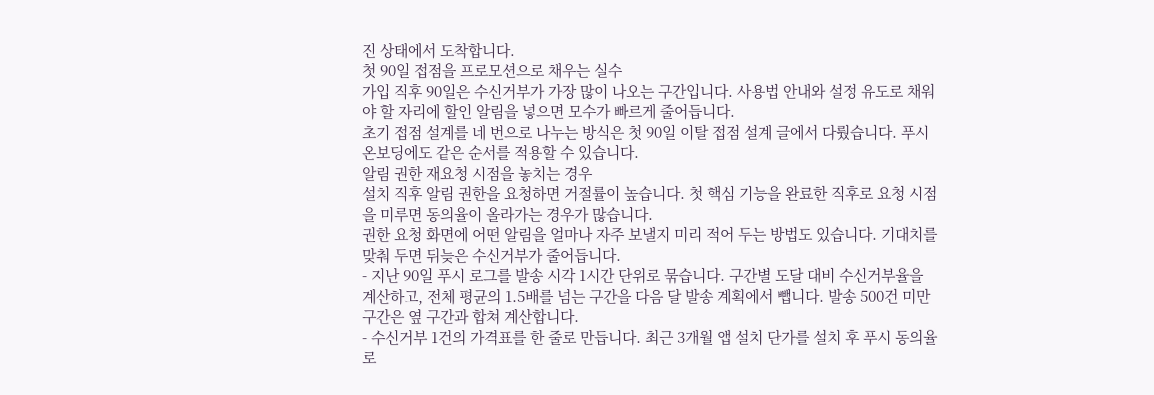진 상태에서 도착합니다.
첫 90일 접점을 프로모션으로 채우는 실수
가입 직후 90일은 수신거부가 가장 많이 나오는 구간입니다. 사용법 안내와 설정 유도로 채워야 할 자리에 할인 알림을 넣으면 모수가 빠르게 줄어듭니다.
초기 접점 설계를 네 번으로 나누는 방식은 첫 90일 이탈 접점 설계 글에서 다뤘습니다. 푸시 온보딩에도 같은 순서를 적용할 수 있습니다.
알림 권한 재요청 시점을 놓치는 경우
설치 직후 알림 권한을 요청하면 거절률이 높습니다. 첫 핵심 기능을 완료한 직후로 요청 시점을 미루면 동의율이 올라가는 경우가 많습니다.
권한 요청 화면에 어떤 알림을 얼마나 자주 보낼지 미리 적어 두는 방법도 있습니다. 기대치를 맞춰 두면 뒤늦은 수신거부가 줄어듭니다.
- 지난 90일 푸시 로그를 발송 시각 1시간 단위로 묶습니다. 구간별 도달 대비 수신거부율을 계산하고, 전체 평균의 1.5배를 넘는 구간을 다음 달 발송 계획에서 뺍니다. 발송 500건 미만 구간은 옆 구간과 합쳐 계산합니다.
- 수신거부 1건의 가격표를 한 줄로 만듭니다. 최근 3개월 앱 설치 단가를 설치 후 푸시 동의율로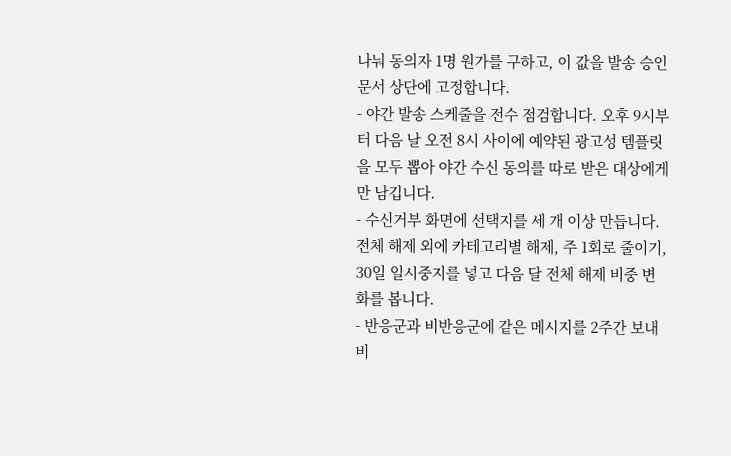나눠 동의자 1명 원가를 구하고, 이 값을 발송 승인 문서 상단에 고정합니다.
- 야간 발송 스케줄을 전수 점검합니다. 오후 9시부터 다음 날 오전 8시 사이에 예약된 광고성 템플릿을 모두 뽑아 야간 수신 동의를 따로 받은 대상에게만 남깁니다.
- 수신거부 화면에 선택지를 세 개 이상 만듭니다. 전체 해제 외에 카테고리별 해제, 주 1회로 줄이기, 30일 일시중지를 넣고 다음 달 전체 해제 비중 변화를 봅니다.
- 반응군과 비반응군에 같은 메시지를 2주간 보내 비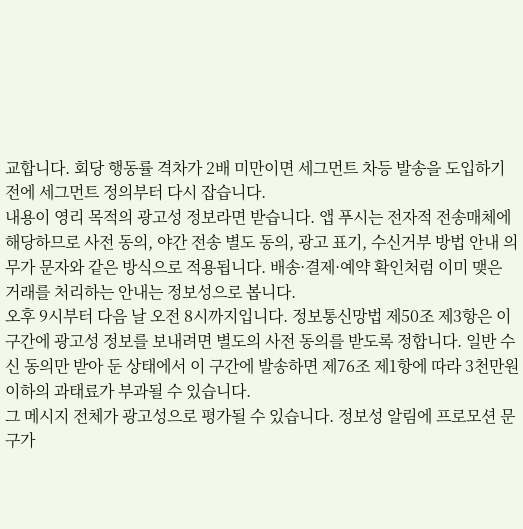교합니다. 회당 행동률 격차가 2배 미만이면 세그먼트 차등 발송을 도입하기 전에 세그먼트 정의부터 다시 잡습니다.
내용이 영리 목적의 광고성 정보라면 받습니다. 앱 푸시는 전자적 전송매체에 해당하므로 사전 동의, 야간 전송 별도 동의, 광고 표기, 수신거부 방법 안내 의무가 문자와 같은 방식으로 적용됩니다. 배송·결제·예약 확인처럼 이미 맺은 거래를 처리하는 안내는 정보성으로 봅니다.
오후 9시부터 다음 날 오전 8시까지입니다. 정보통신망법 제50조 제3항은 이 구간에 광고성 정보를 보내려면 별도의 사전 동의를 받도록 정합니다. 일반 수신 동의만 받아 둔 상태에서 이 구간에 발송하면 제76조 제1항에 따라 3천만원 이하의 과태료가 부과될 수 있습니다.
그 메시지 전체가 광고성으로 평가될 수 있습니다. 정보성 알림에 프로모션 문구가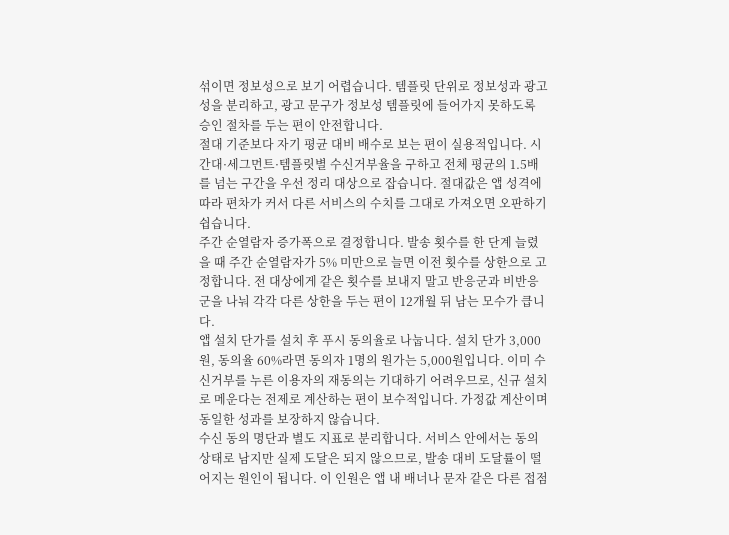섞이면 정보성으로 보기 어렵습니다. 템플릿 단위로 정보성과 광고성을 분리하고, 광고 문구가 정보성 템플릿에 들어가지 못하도록 승인 절차를 두는 편이 안전합니다.
절대 기준보다 자기 평균 대비 배수로 보는 편이 실용적입니다. 시간대·세그먼트·템플릿별 수신거부율을 구하고 전체 평균의 1.5배를 넘는 구간을 우선 정리 대상으로 잡습니다. 절대값은 앱 성격에 따라 편차가 커서 다른 서비스의 수치를 그대로 가져오면 오판하기 쉽습니다.
주간 순열람자 증가폭으로 결정합니다. 발송 횟수를 한 단계 늘렸을 때 주간 순열람자가 5% 미만으로 늘면 이전 횟수를 상한으로 고정합니다. 전 대상에게 같은 횟수를 보내지 말고 반응군과 비반응군을 나눠 각각 다른 상한을 두는 편이 12개월 뒤 남는 모수가 큽니다.
앱 설치 단가를 설치 후 푸시 동의율로 나눕니다. 설치 단가 3,000원, 동의율 60%라면 동의자 1명의 원가는 5,000원입니다. 이미 수신거부를 누른 이용자의 재동의는 기대하기 어려우므로, 신규 설치로 메운다는 전제로 계산하는 편이 보수적입니다. 가정값 계산이며 동일한 성과를 보장하지 않습니다.
수신 동의 명단과 별도 지표로 분리합니다. 서비스 안에서는 동의 상태로 남지만 실제 도달은 되지 않으므로, 발송 대비 도달률이 떨어지는 원인이 됩니다. 이 인원은 앱 내 배너나 문자 같은 다른 접점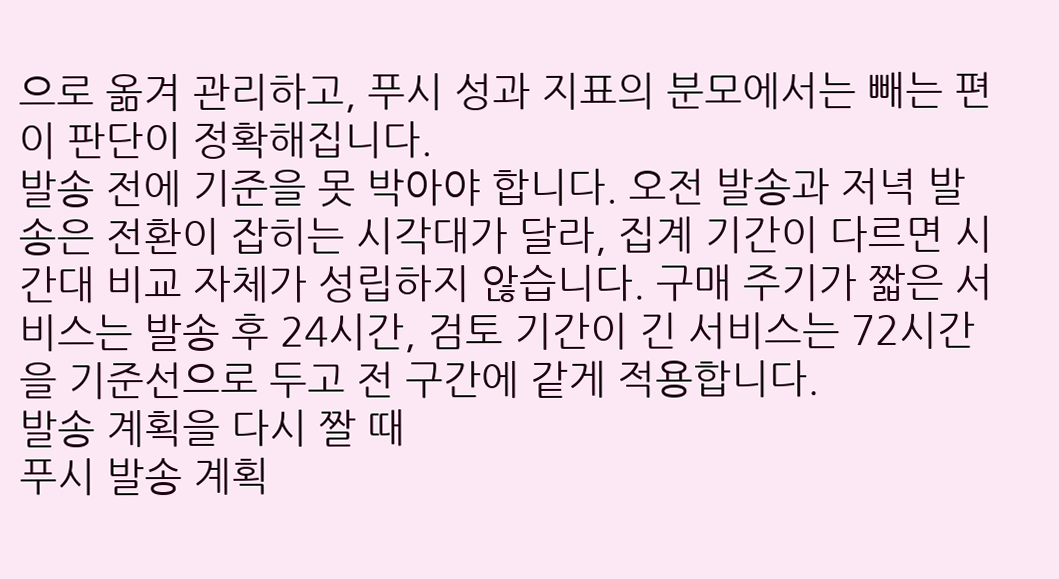으로 옮겨 관리하고, 푸시 성과 지표의 분모에서는 빼는 편이 판단이 정확해집니다.
발송 전에 기준을 못 박아야 합니다. 오전 발송과 저녁 발송은 전환이 잡히는 시각대가 달라, 집계 기간이 다르면 시간대 비교 자체가 성립하지 않습니다. 구매 주기가 짧은 서비스는 발송 후 24시간, 검토 기간이 긴 서비스는 72시간을 기준선으로 두고 전 구간에 같게 적용합니다.
발송 계획을 다시 짤 때
푸시 발송 계획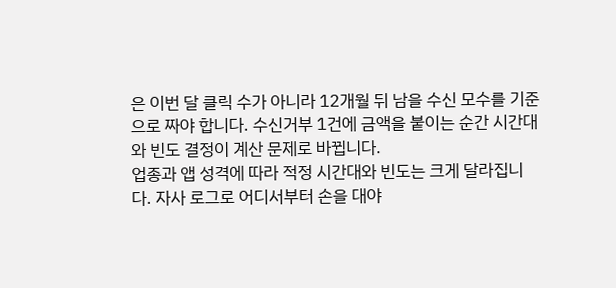은 이번 달 클릭 수가 아니라 12개월 뒤 남을 수신 모수를 기준으로 짜야 합니다. 수신거부 1건에 금액을 붙이는 순간 시간대와 빈도 결정이 계산 문제로 바뀝니다.
업종과 앱 성격에 따라 적정 시간대와 빈도는 크게 달라집니다. 자사 로그로 어디서부터 손을 대야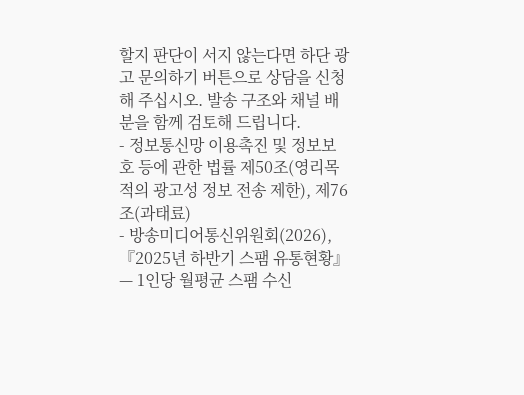할지 판단이 서지 않는다면 하단 광고 문의하기 버튼으로 상담을 신청해 주십시오. 발송 구조와 채널 배분을 함께 검토해 드립니다.
- 정보통신망 이용촉진 및 정보보호 등에 관한 법률 제50조(영리목적의 광고성 정보 전송 제한), 제76조(과태료)
- 방송미디어통신위원회(2026), 『2025년 하반기 스팸 유통현황』 — 1인당 월평균 스팸 수신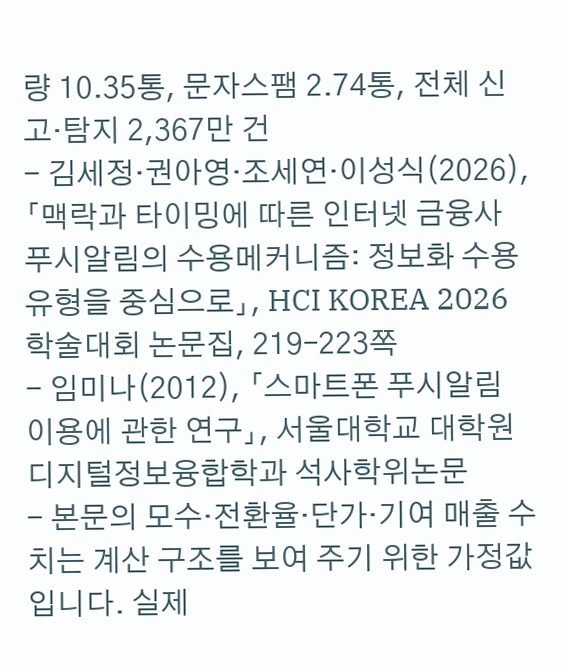량 10.35통, 문자스팸 2.74통, 전체 신고·탐지 2,367만 건
- 김세정·권아영·조세연·이성식(2026), 「맥락과 타이밍에 따른 인터넷 금융사 푸시알림의 수용메커니즘: 정보화 수용 유형을 중심으로」, HCI KOREA 2026 학술대회 논문집, 219–223쪽
- 임미나(2012), 「스마트폰 푸시알림 이용에 관한 연구」, 서울대학교 대학원 디지털정보융합학과 석사학위논문
- 본문의 모수·전환율·단가·기여 매출 수치는 계산 구조를 보여 주기 위한 가정값입니다. 실제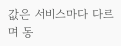값은 서비스마다 다르며 동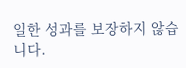일한 성과를 보장하지 않습니다.